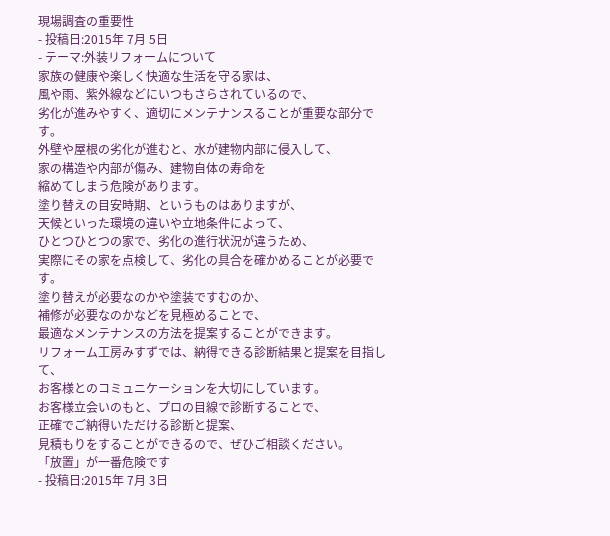現場調査の重要性
- 投稿日:2015年 7月 5日
- テーマ:外装リフォームについて
家族の健康や楽しく快適な生活を守る家は、
風や雨、紫外線などにいつもさらされているので、
劣化が進みやすく、適切にメンテナンスることが重要な部分です。
外壁や屋根の劣化が進むと、水が建物内部に侵入して、
家の構造や内部が傷み、建物自体の寿命を
縮めてしまう危険があります。
塗り替えの目安時期、というものはありますが、
天候といった環境の違いや立地条件によって、
ひとつひとつの家で、劣化の進行状況が違うため、
実際にその家を点検して、劣化の具合を確かめることが必要です。
塗り替えが必要なのかや塗装ですむのか、
補修が必要なのかなどを見極めることで、
最適なメンテナンスの方法を提案することができます。
リフォーム工房みすずでは、納得できる診断結果と提案を目指して、
お客様とのコミュニケーションを大切にしています。
お客様立会いのもと、プロの目線で診断することで、
正確でご納得いただける診断と提案、
見積もりをすることができるので、ぜひご相談ください。
「放置」が一番危険です
- 投稿日:2015年 7月 3日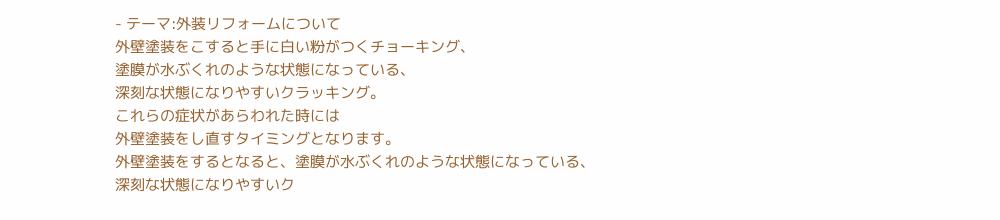- テーマ:外装リフォームについて
外壁塗装をこすると手に白い粉がつくチョーキング、
塗膜が水ぶくれのような状態になっている、
深刻な状態になりやすいクラッキング。
これらの症状があらわれた時には
外壁塗装をし直すタイミングとなります。
外壁塗装をするとなると、塗膜が水ぶくれのような状態になっている、
深刻な状態になりやすいク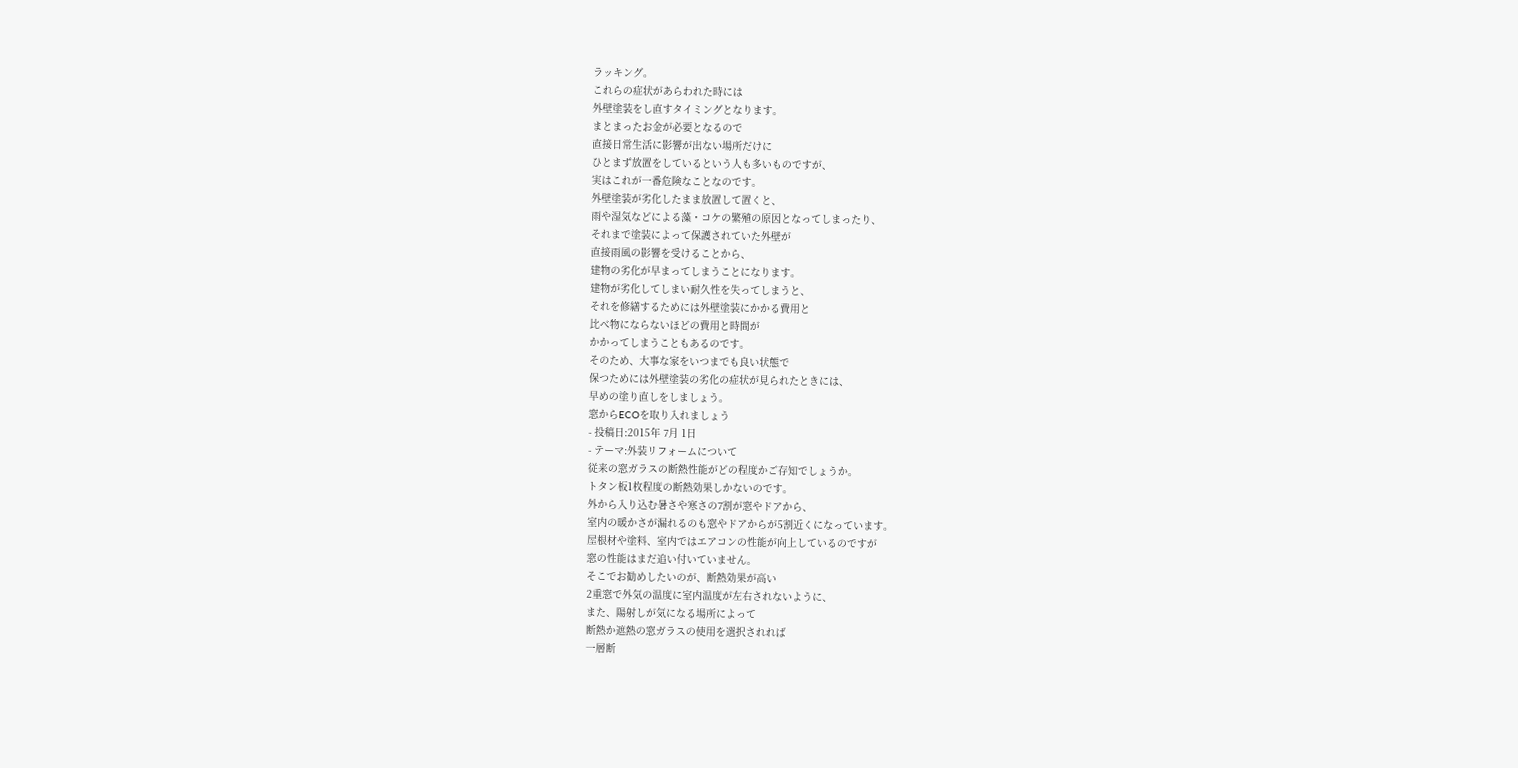ラッキング。
これらの症状があらわれた時には
外壁塗装をし直すタイミングとなります。
まとまったお金が必要となるので
直接日常生活に影響が出ない場所だけに
ひとまず放置をしているという人も多いものですが、
実はこれが一番危険なことなのです。
外壁塗装が劣化したまま放置して置くと、
雨や湿気などによる藻・コケの繁殖の原因となってしまったり、
それまで塗装によって保護されていた外壁が
直接雨風の影響を受けることから、
建物の劣化が早まってしまうことになります。
建物が劣化してしまい耐久性を失ってしまうと、
それを修繕するためには外壁塗装にかかる費用と
比べ物にならないほどの費用と時間が
かかってしまうこともあるのです。
そのため、大事な家をいつまでも良い状態で
保つためには外壁塗装の劣化の症状が見られたときには、
早めの塗り直しをしましょう。
窓からECOを取り入れましょう
- 投稿日:2015年 7月 1日
- テーマ:外装リフォームについて
従来の窓ガラスの断熱性能がどの程度かご存知でしょうか。
トタン板1枚程度の断熱効果しかないのです。
外から入り込む暑さや寒さの7割が窓やドアから、
室内の暖かさが漏れるのも窓やドアからが5割近くになっています。
屋根材や塗料、室内ではエアコンの性能が向上しているのですが
窓の性能はまだ追い付いていません。
そこでお勧めしたいのが、断熱効果が高い
2重窓で外気の温度に室内温度が左右されないように、
また、陽射しが気になる場所によって
断熱か遮熱の窓ガラスの使用を選択されれば
一層断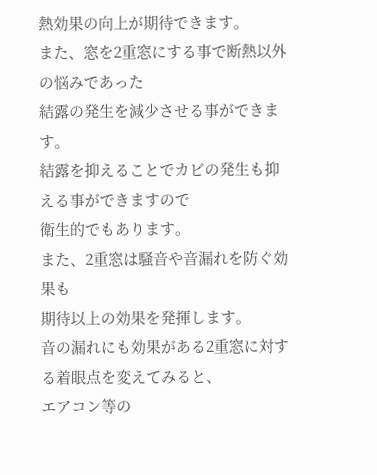熱効果の向上が期待できます。
また、窓を2重窓にする事で断熱以外の悩みであった
結露の発生を減少させる事ができます。
結露を抑えることでカビの発生も抑える事ができますので
衛生的でもあります。
また、2重窓は騒音や音漏れを防ぐ効果も
期待以上の効果を発揮します。
音の漏れにも効果がある2重窓に対する着眼点を変えてみると、
エアコン等の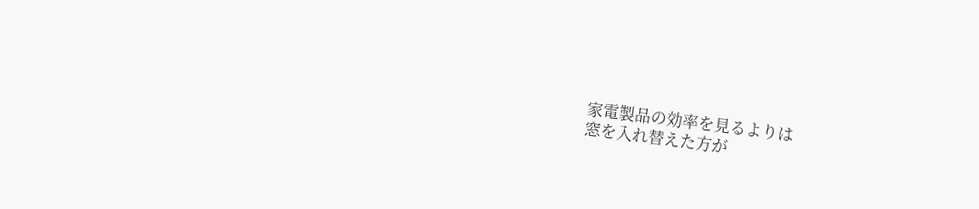家電製品の効率を見るよりは
窓を入れ替えた方が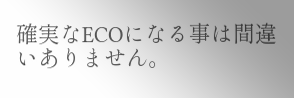確実なECOになる事は間違いありません。